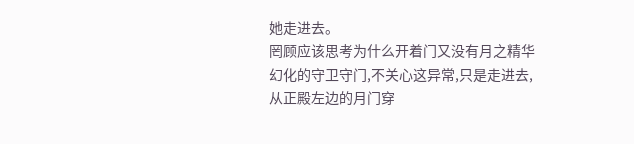她走进去。
罔顾应该思考为什么开着门又没有月之精华幻化的守卫守门,不关心这异常,只是走进去,从正殿左边的月门穿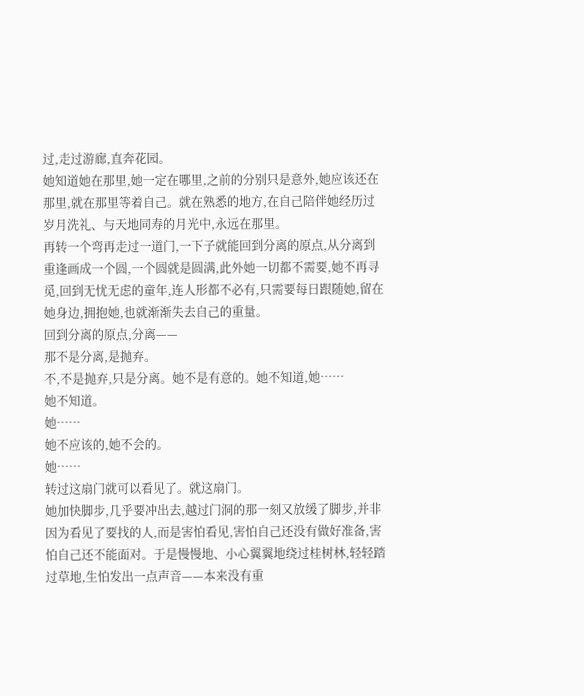过,走过游廊,直奔花园。
她知道她在那里,她一定在哪里,之前的分别只是意外,她应该还在那里,就在那里等着自己。就在熟悉的地方,在自己陪伴她经历过岁月洗礼、与天地同寿的月光中,永远在那里。
再转一个弯再走过一道门,一下子就能回到分离的原点,从分离到重逢画成一个圆,一个圆就是圆满,此外她一切都不需要,她不再寻觅,回到无忧无虑的童年,连人形都不必有,只需要每日跟随她,留在她身边,拥抱她,也就渐渐失去自己的重量。
回到分离的原点,分离——
那不是分离,是抛弃。
不,不是抛弃,只是分离。她不是有意的。她不知道,她……
她不知道。
她……
她不应该的,她不会的。
她……
转过这扇门就可以看见了。就这扇门。
她加快脚步,几乎要冲出去,越过门洞的那一刻又放缓了脚步,并非因为看见了要找的人,而是害怕看见,害怕自己还没有做好准备,害怕自己还不能面对。于是慢慢地、小心翼翼地绕过桂树林,轻轻踏过草地,生怕发出一点声音——本来没有重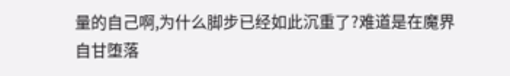量的自己啊,为什么脚步已经如此沉重了?难道是在魔界自甘堕落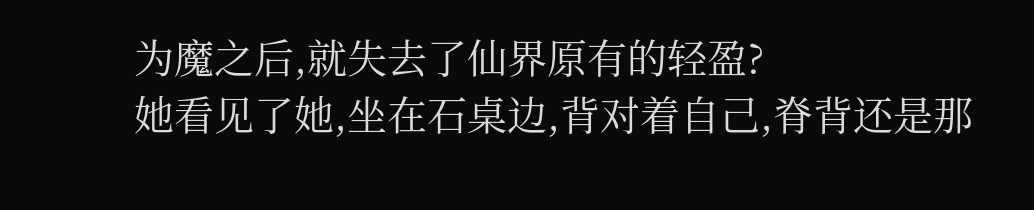为魔之后,就失去了仙界原有的轻盈?
她看见了她,坐在石桌边,背对着自己,脊背还是那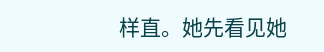样直。她先看见她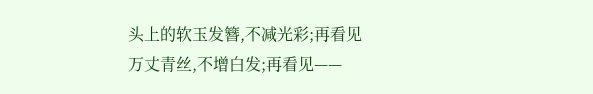头上的软玉发簪,不减光彩;再看见万丈青丝,不增白发;再看见——